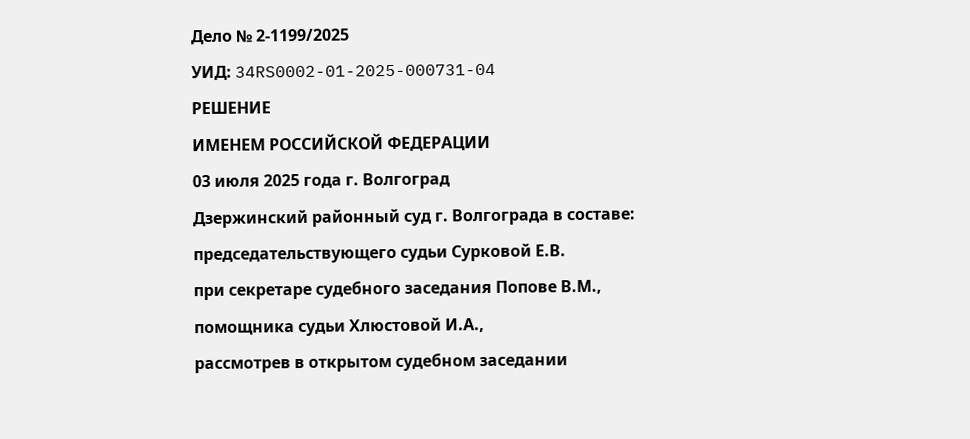Дело № 2-1199/2025
УИД: 34RS0002-01-2025-000731-04
РЕШЕНИЕ
ИМЕНЕМ РОССИЙСКОЙ ФЕДЕРАЦИИ
03 июля 2025 года г. Волгоград
Дзержинский районный суд г. Волгограда в составе:
председательствующего судьи Сурковой Е.В.
при секретаре судебного заседания Попове В.М.,
помощника судьи Хлюстовой И.А.,
рассмотрев в открытом судебном заседании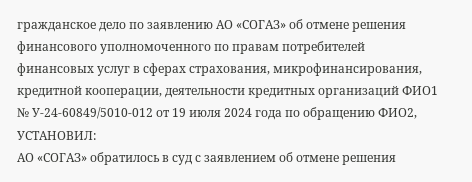гражданское дело по заявлению АО «СОГАЗ» об отмене решения финансового уполномоченного по правам потребителей финансовых услуг в сферах страхования, микрофинансирования, кредитной кооперации, деятельности кредитных организаций ФИО1 № У-24-60849/5010-012 от 19 июля 2024 года по обращению ФИО2,
УСТАНОВИЛ:
АО «СОГАЗ» обратилось в суд с заявлением об отмене решения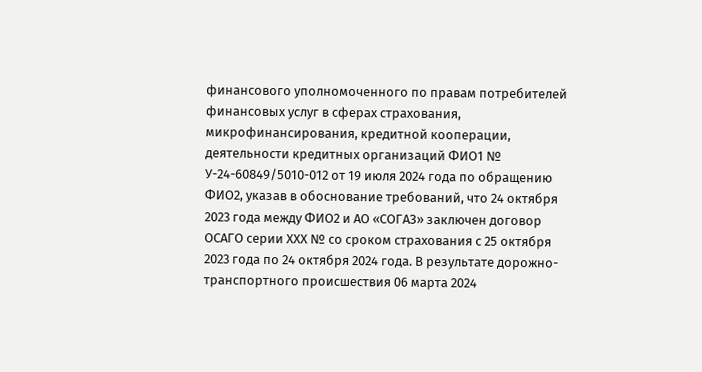финансового уполномоченного по правам потребителей финансовых услуг в сферах страхования, микрофинансирования, кредитной кооперации, деятельности кредитных организаций ФИО1 № У-24-60849/5010-012 от 19 июля 2024 года по обращению ФИО2, указав в обоснование требований, что 24 октября 2023 года между ФИО2 и АО «СОГАЗ» заключен договор ОСАГО серии ХХХ № со сроком страхования с 25 октября 2023 года по 24 октября 2024 года. В результате дорожно-транспортного происшествия 06 марта 2024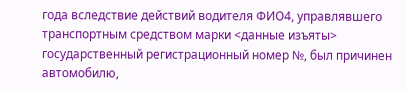года вследствие действий водителя ФИО4, управлявшего транспортным средством марки <данные изъяты> государственный регистрационный номер №, был причинен автомобилю,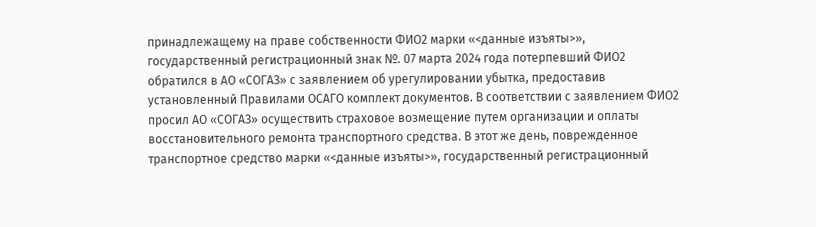принадлежащему на праве собственности ФИО2 марки «<данные изъяты>», государственный регистрационный знак №. 07 марта 2024 года потерпевший ФИО2 обратился в АО «СОГАЗ» с заявлением об урегулировании убытка, предоставив установленный Правилами ОСАГО комплект документов. В соответствии с заявлением ФИО2 просил АО «СОГАЗ» осуществить страховое возмещение путем организации и оплаты восстановительного ремонта транспортного средства. В этот же день, поврежденное транспортное средство марки «<данные изъяты>», государственный регистрационный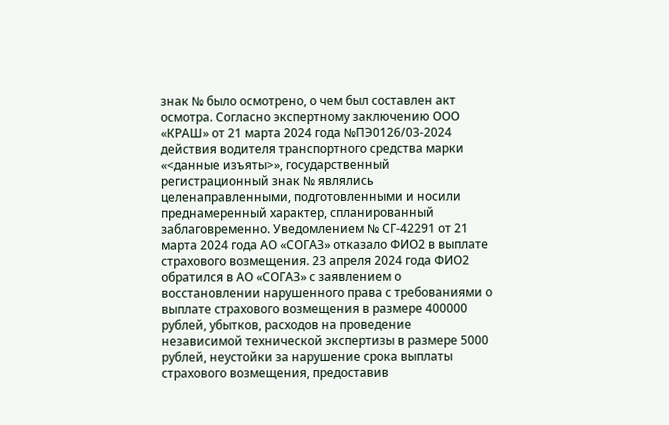знак № было осмотрено, о чем был составлен акт осмотра. Согласно экспертному заключению ООО «КРАШ» от 21 марта 2024 года №ПЭ0126/03-2024 действия водителя транспортного средства марки «<данные изъяты>», государственный регистрационный знак № являлись целенаправленными, подготовленными и носили преднамеренный характер, спланированный заблаговременно. Уведомлением № СГ-42291 от 21 марта 2024 года АО «СОГАЗ» отказало ФИО2 в выплате страхового возмещения. 23 апреля 2024 года ФИО2 обратился в АО «СОГАЗ» с заявлением о восстановлении нарушенного права с требованиями о выплате страхового возмещения в размере 400000 рублей, убытков, расходов на проведение независимой технической экспертизы в размере 5000 рублей, неустойки за нарушение срока выплаты страхового возмещения, предоставив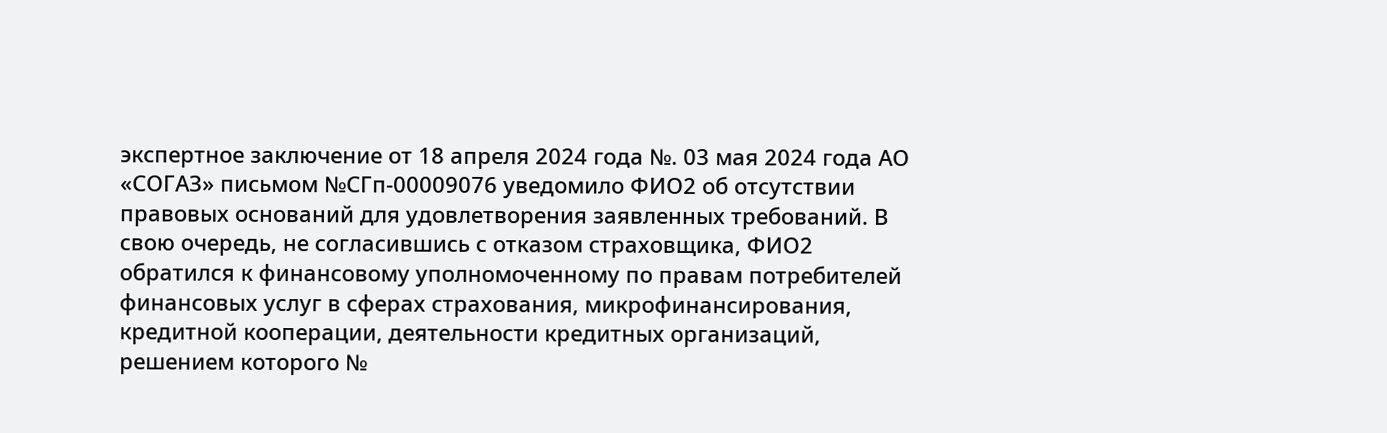экспертное заключение от 18 апреля 2024 года №. 03 мая 2024 года АО «СОГАЗ» письмом №СГп-00009076 уведомило ФИО2 об отсутствии правовых оснований для удовлетворения заявленных требований. В свою очередь, не согласившись с отказом страховщика, ФИО2 обратился к финансовому уполномоченному по правам потребителей финансовых услуг в сферах страхования, микрофинансирования, кредитной кооперации, деятельности кредитных организаций, решением которого №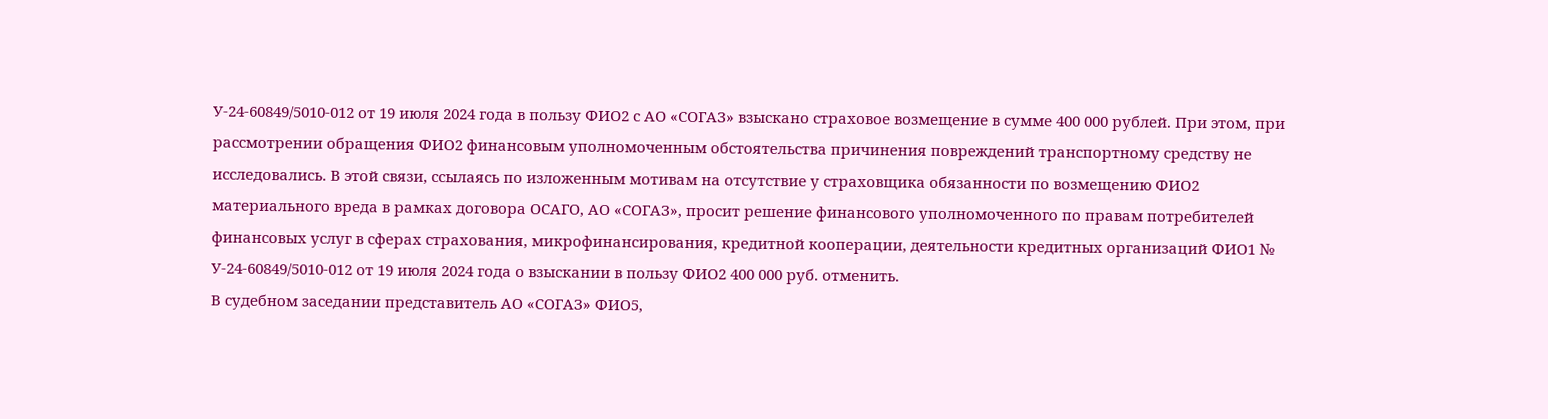У-24-60849/5010-012 от 19 июля 2024 года в пользу ФИО2 с АО «СОГАЗ» взыскано страховое возмещение в сумме 400 000 рублей. При этом, при рассмотрении обращения ФИО2 финансовым уполномоченным обстоятельства причинения повреждений транспортному средству не исследовались. В этой связи, ссылаясь по изложенным мотивам на отсутствие у страховщика обязанности по возмещению ФИО2 материального вреда в рамках договора ОСАГО, АО «СОГАЗ», просит решение финансового уполномоченного по правам потребителей финансовых услуг в сферах страхования, микрофинансирования, кредитной кооперации, деятельности кредитных организаций ФИО1 № У-24-60849/5010-012 от 19 июля 2024 года о взыскании в пользу ФИО2 400 000 руб. отменить.
В судебном заседании представитель АО «СОГАЗ» ФИО5,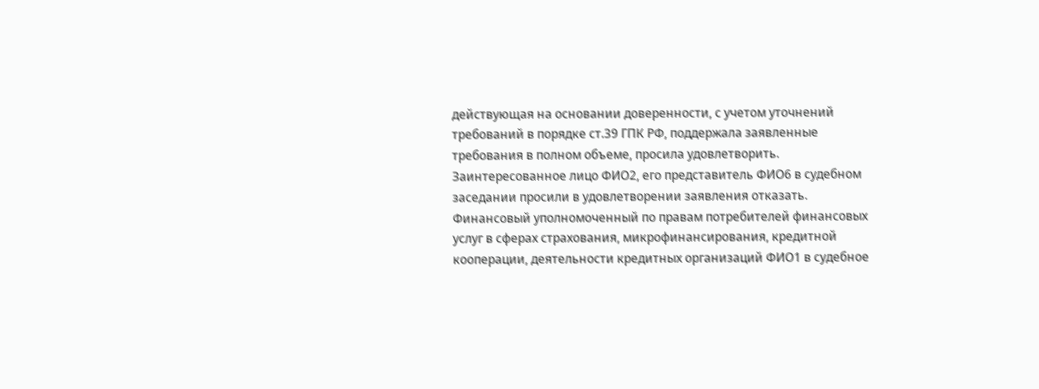действующая на основании доверенности, с учетом уточнений требований в порядке ст.39 ГПК РФ, поддержала заявленные требования в полном объеме, просила удовлетворить.
Заинтересованное лицо ФИО2, его представитель ФИО6 в судебном заседании просили в удовлетворении заявления отказать.
Финансовый уполномоченный по правам потребителей финансовых услуг в сферах страхования, микрофинансирования, кредитной кооперации, деятельности кредитных организаций ФИО1 в судебное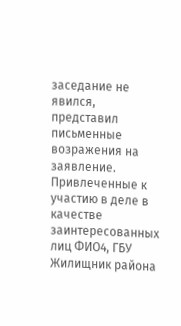заседание не явился, представил письменные возражения на заявление.
Привлеченные к участию в деле в качестве заинтересованных лиц ФИО4, ГБУ Жилищник района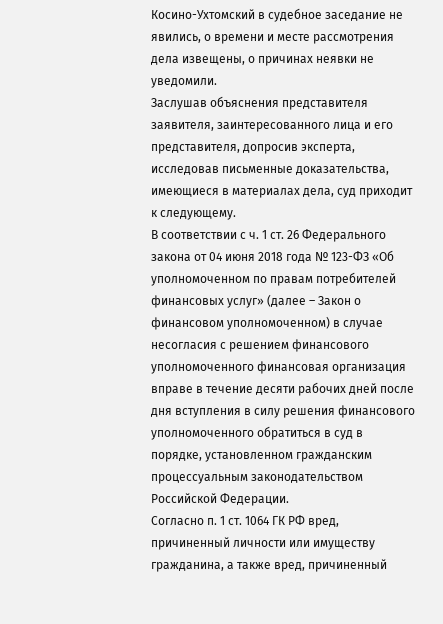Косино-Ухтомский в судебное заседание не явились, о времени и месте рассмотрения дела извещены, о причинах неявки не уведомили.
Заслушав объяснения представителя заявителя, заинтересованного лица и его представителя, допросив эксперта, исследовав письменные доказательства, имеющиеся в материалах дела, суд приходит к следующему.
В соответствии с ч. 1 ст. 26 Федерального закона от 04 июня 2018 года № 123-ФЗ «Об уполномоченном по правам потребителей финансовых услуг» (далее – Закон о финансовом уполномоченном) в случае несогласия с решением финансового уполномоченного финансовая организация вправе в течение десяти рабочих дней после дня вступления в силу решения финансового уполномоченного обратиться в суд в порядке, установленном гражданским процессуальным законодательством Российской Федерации.
Согласно п. 1 ст. 1064 ГК РФ вред, причиненный личности или имуществу гражданина, а также вред, причиненный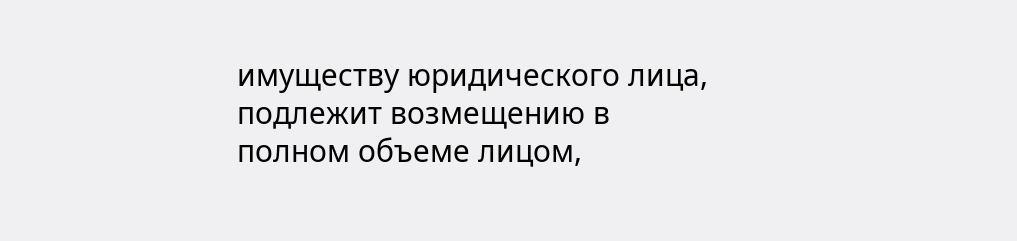имуществу юридического лица, подлежит возмещению в полном объеме лицом,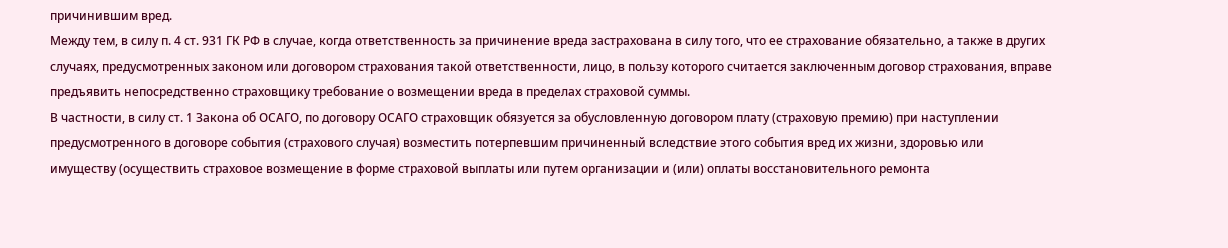причинившим вред.
Между тем, в силу п. 4 ст. 931 ГК РФ в случае, когда ответственность за причинение вреда застрахована в силу того, что ее страхование обязательно, а также в других случаях, предусмотренных законом или договором страхования такой ответственности, лицо, в пользу которого считается заключенным договор страхования, вправе предъявить непосредственно страховщику требование о возмещении вреда в пределах страховой суммы.
В частности, в силу ст. 1 Закона об ОСАГО, по договору ОСАГО страховщик обязуется за обусловленную договором плату (страховую премию) при наступлении предусмотренного в договоре события (страхового случая) возместить потерпевшим причиненный вследствие этого события вред их жизни, здоровью или имуществу (осуществить страховое возмещение в форме страховой выплаты или путем организации и (или) оплаты восстановительного ремонта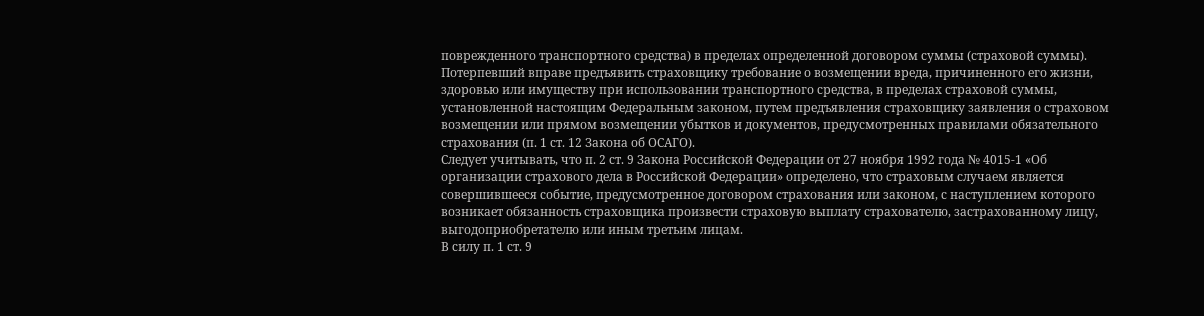поврежденного транспортного средства) в пределах определенной договором суммы (страховой суммы).
Потерпевший вправе предъявить страховщику требование о возмещении вреда, причиненного его жизни, здоровью или имуществу при использовании транспортного средства, в пределах страховой суммы, установленной настоящим Федеральным законом, путем предъявления страховщику заявления о страховом возмещении или прямом возмещении убытков и документов, предусмотренных правилами обязательного страхования (п. 1 ст. 12 Закона об ОСАГО).
Следует учитывать, что п. 2 ст. 9 Закона Российской Федерации от 27 ноября 1992 года № 4015-1 «Об организации страхового дела в Российской Федерации» определено, что страховым случаем является совершившееся событие, предусмотренное договором страхования или законом, с наступлением которого возникает обязанность страховщика произвести страховую выплату страхователю, застрахованному лицу, выгодоприобретателю или иным третьим лицам.
В силу п. 1 ст. 9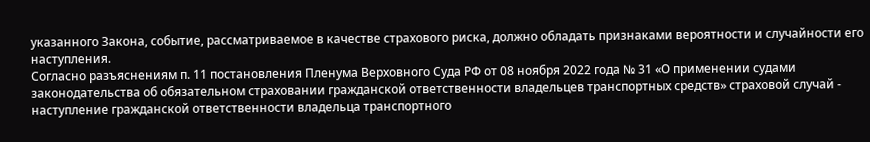указанного Закона, событие, рассматриваемое в качестве страхового риска, должно обладать признаками вероятности и случайности его наступления.
Согласно разъяснениям п. 11 постановления Пленума Верховного Суда РФ от 08 ноября 2022 года № 31 «О применении судами законодательства об обязательном страховании гражданской ответственности владельцев транспортных средств» страховой случай - наступление гражданской ответственности владельца транспортного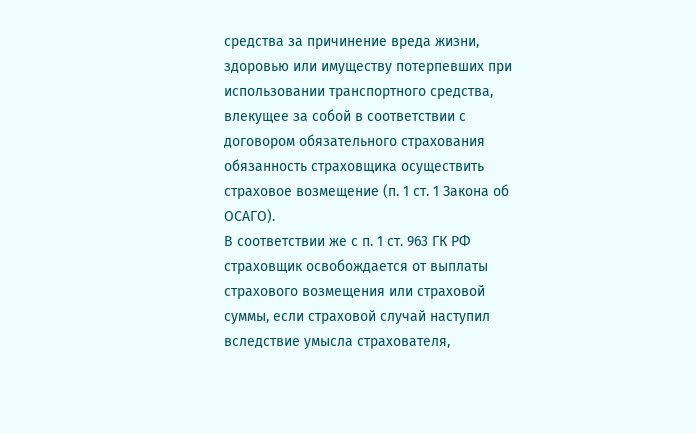средства за причинение вреда жизни, здоровью или имуществу потерпевших при использовании транспортного средства, влекущее за собой в соответствии с договором обязательного страхования обязанность страховщика осуществить страховое возмещение (п. 1 ст. 1 Закона об ОСАГО).
В соответствии же с п. 1 ст. 963 ГК РФ страховщик освобождается от выплаты страхового возмещения или страховой суммы, если страховой случай наступил вследствие умысла страхователя,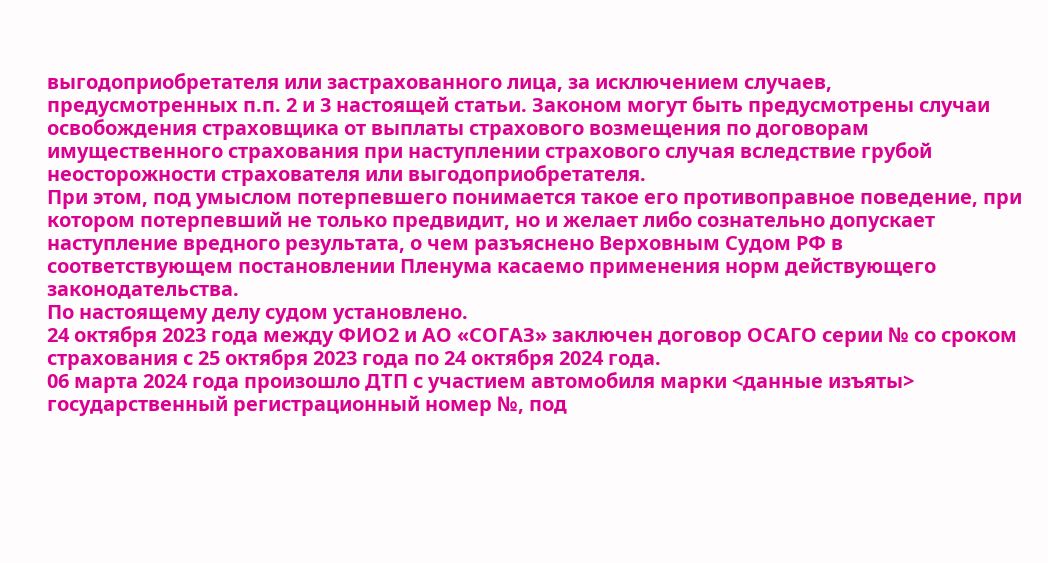выгодоприобретателя или застрахованного лица, за исключением случаев, предусмотренных п.п. 2 и 3 настоящей статьи. Законом могут быть предусмотрены случаи освобождения страховщика от выплаты страхового возмещения по договорам имущественного страхования при наступлении страхового случая вследствие грубой неосторожности страхователя или выгодоприобретателя.
При этом, под умыслом потерпевшего понимается такое его противоправное поведение, при котором потерпевший не только предвидит, но и желает либо сознательно допускает наступление вредного результата, о чем разъяснено Верховным Судом РФ в соответствующем постановлении Пленума касаемо применения норм действующего законодательства.
По настоящему делу судом установлено.
24 октября 2023 года между ФИО2 и АО «СОГАЗ» заключен договор ОСАГО серии № со сроком страхования с 25 октября 2023 года по 24 октября 2024 года.
06 марта 2024 года произошло ДТП с участием автомобиля марки <данные изъяты> государственный регистрационный номер №, под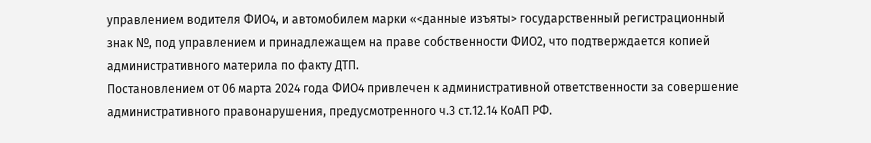управлением водителя ФИО4, и автомобилем марки «<данные изъяты> государственный регистрационный знак №, под управлением и принадлежащем на праве собственности ФИО2, что подтверждается копией административного материла по факту ДТП.
Постановлением от 06 марта 2024 года ФИО4 привлечен к административной ответственности за совершение административного правонарушения, предусмотренного ч.3 ст.12.14 КоАП РФ.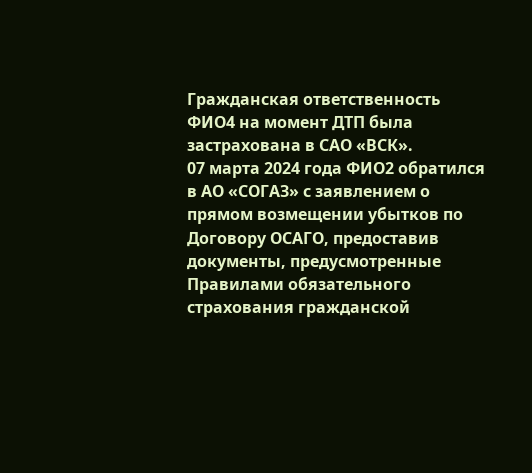Гражданская ответственность ФИО4 на момент ДТП была застрахована в САО «ВСК».
07 марта 2024 года ФИО2 обратился в АО «СОГАЗ» с заявлением о прямом возмещении убытков по Договору ОСАГО, предоставив документы, предусмотренные Правилами обязательного страхования гражданской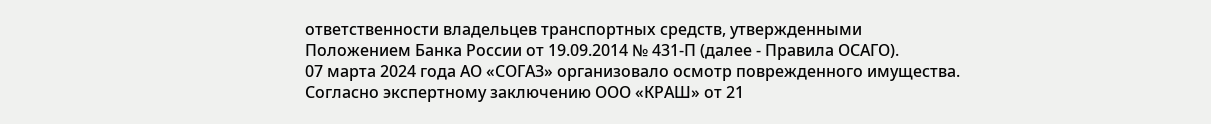ответственности владельцев транспортных средств, утвержденными Положением Банка России от 19.09.2014 № 431-П (далее - Правила ОСАГО).
07 марта 2024 года АО «СОГАЗ» организовало осмотр поврежденного имущества.
Согласно экспертному заключению ООО «КРАШ» от 21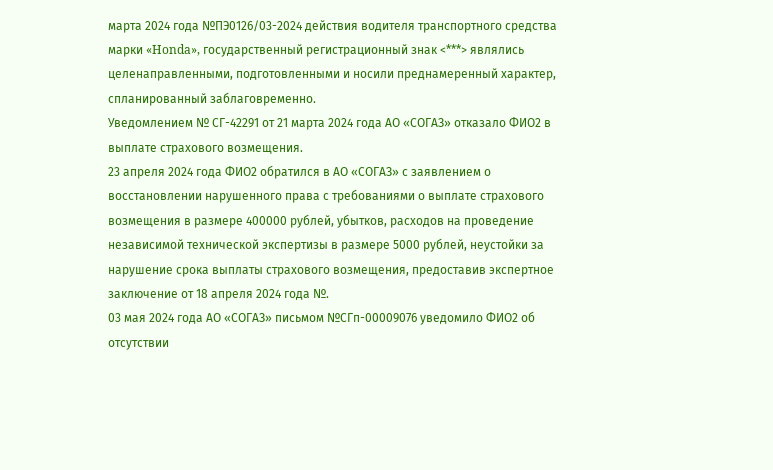марта 2024 года №ПЭ0126/03-2024 действия водителя транспортного средства марки «Honda», государственный регистрационный знак <***> являлись целенаправленными, подготовленными и носили преднамеренный характер, спланированный заблаговременно.
Уведомлением № СГ-42291 от 21 марта 2024 года АО «СОГАЗ» отказало ФИО2 в выплате страхового возмещения.
23 апреля 2024 года ФИО2 обратился в АО «СОГАЗ» с заявлением о восстановлении нарушенного права с требованиями о выплате страхового возмещения в размере 400000 рублей, убытков, расходов на проведение независимой технической экспертизы в размере 5000 рублей, неустойки за нарушение срока выплаты страхового возмещения, предоставив экспертное заключение от 18 апреля 2024 года №.
03 мая 2024 года АО «СОГАЗ» письмом №СГп-00009076 уведомило ФИО2 об отсутствии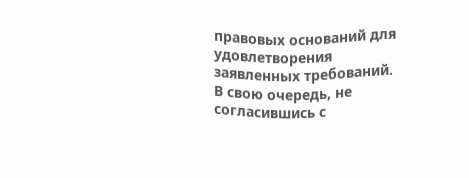правовых оснований для удовлетворения заявленных требований.
В свою очередь, не согласившись с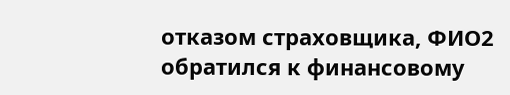отказом страховщика, ФИО2 обратился к финансовому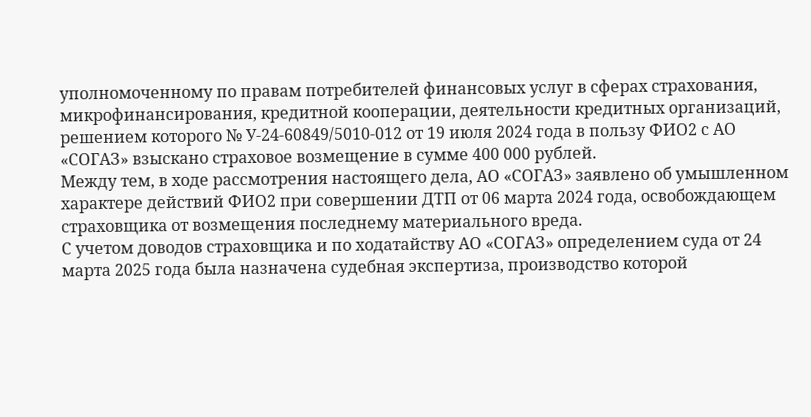уполномоченному по правам потребителей финансовых услуг в сферах страхования, микрофинансирования, кредитной кооперации, деятельности кредитных организаций, решением которого № У-24-60849/5010-012 от 19 июля 2024 года в пользу ФИО2 с АО «СОГАЗ» взыскано страховое возмещение в сумме 400 000 рублей.
Между тем, в ходе рассмотрения настоящего дела, АО «СОГАЗ» заявлено об умышленном характере действий ФИО2 при совершении ДТП от 06 марта 2024 года, освобождающем страховщика от возмещения последнему материального вреда.
С учетом доводов страховщика и по ходатайству АО «СОГАЗ» определением суда от 24 марта 2025 года была назначена судебная экспертиза, производство которой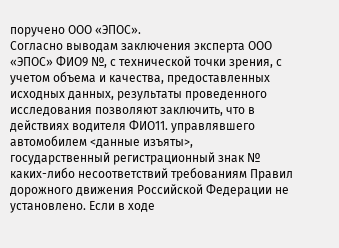поручено ООО «ЭПОС».
Согласно выводам заключения эксперта ООО «ЭПОС» ФИО9 №, с технической точки зрения, с учетом объема и качества, предоставленных исходных данных, результаты проведенного исследования позволяют заключить, что в действиях водителя ФИО11. управлявшего автомобилем <данные изъяты>, государственный регистрационный знак № каких-либо несоответствий требованиям Правил дорожного движения Российской Федерации не установлено. Если в ходе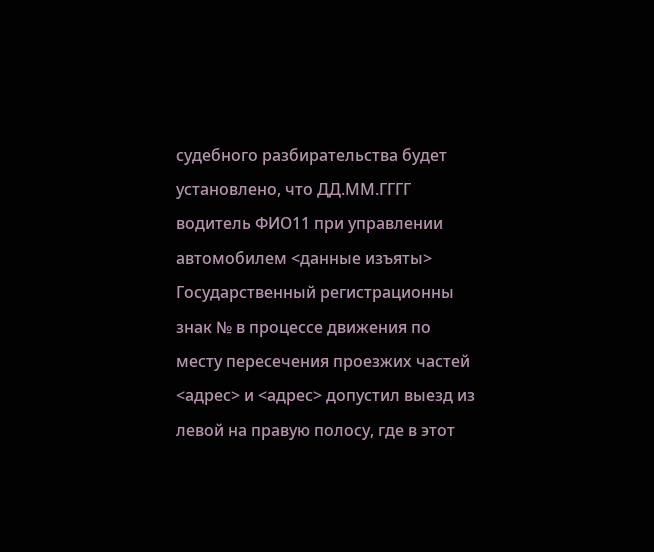судебного разбирательства будет установлено, что ДД.ММ.ГГГГ водитель ФИО11 при управлении автомобилем <данные изъяты> Государственный регистрационны знак № в процессе движения по месту пересечения проезжих частей <адрес> и <адрес> допустил выезд из левой на правую полосу, где в этот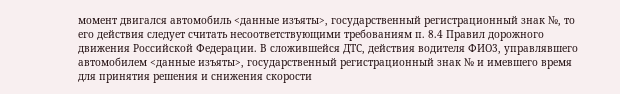момент двигался автомобиль <данные изъяты>, государственный регистрационный знак №, то его действия следует считать несоответствующими требованиям п. 8.4 Правил дорожного движения Российской Федерации. В сложившейся ДТС, действия водителя ФИО3, управлявшего автомобилем <данные изъяты>, государственный регистрационный знак № и имевшего время для принятия решения и снижения скорости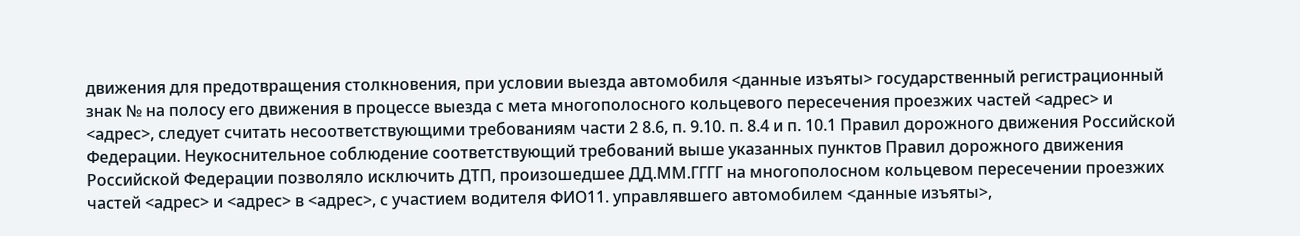движения для предотвращения столкновения, при условии выезда автомобиля <данные изъяты> государственный регистрационный знак № на полосу его движения в процессе выезда с мета многополосного кольцевого пересечения проезжих частей <адрес> и <адрес>, следует считать несоответствующими требованиям части 2 8.6, п. 9.10. п. 8.4 и п. 10.1 Правил дорожного движения Российской Федерации. Неукоснительное соблюдение соответствующий требований выше указанных пунктов Правил дорожного движения Российской Федерации позволяло исключить ДТП, произошедшее ДД.ММ.ГГГГ на многополосном кольцевом пересечении проезжих частей <адрес> и <адрес> в <адрес>, с участием водителя ФИО11. управлявшего автомобилем <данные изъяты>,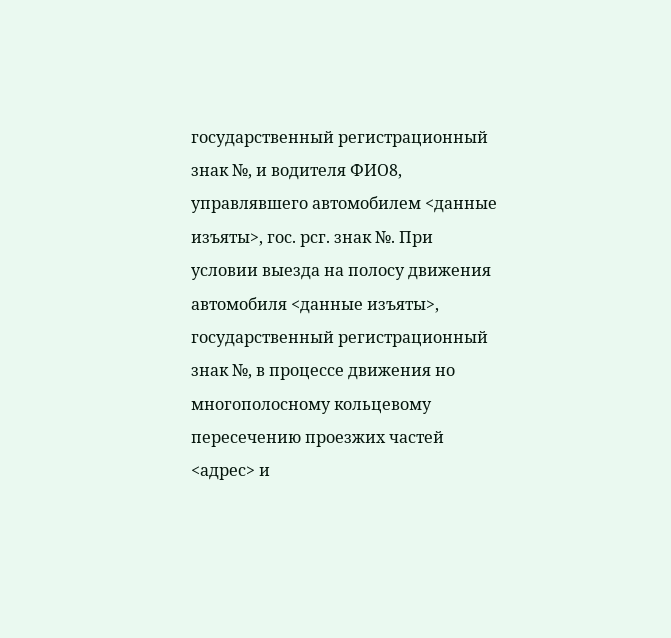государственный регистрационный знак №, и водителя ФИО8, управлявшего автомобилем <данные изъяты>, гос. рсг. знак №. При условии выезда на полосу движения автомобиля <данные изъяты>, государственный регистрационный знак №, в процессе движения но многополосному кольцевому пересечению проезжих частей <адрес> и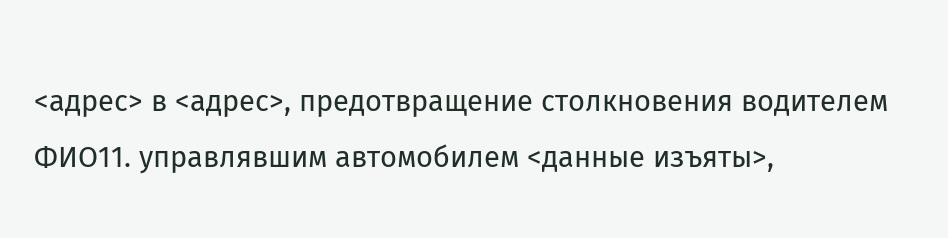<адрес> в <адрес>, предотвращение столкновения водителем ФИО11. управлявшим автомобилем <данные изъяты>,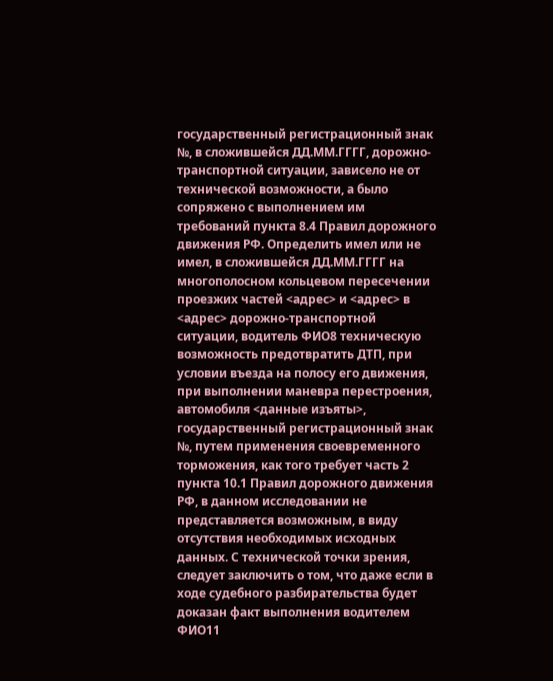государственный регистрационный знак №, в сложившейся ДД.ММ.ГГГГ, дорожно-транспортной ситуации, зависело не от технической возможности, а было сопряжено с выполнением им требований пункта 8.4 Правил дорожного движения РФ. Определить имел или не имел, в сложившейся ДД.ММ.ГГГГ на многополосном кольцевом пересечении проезжих частей <адрес> и <адрес> в <адрес> дорожно-транспортной ситуации, водитель ФИО8 техническую возможность предотвратить ДТП, при условии въезда на полосу его движения, при выполнении маневра перестроения, автомобиля <данные изъяты>, государственный регистрационный знак №, путем применения своевременного торможения, как того требует часть 2 пункта 10.1 Правил дорожного движения РФ, в данном исследовании не представляется возможным, в виду отсутствия необходимых исходных данных. С технической точки зрения, следует заключить о том, что даже если в ходе судебного разбирательства будет доказан факт выполнения водителем ФИО11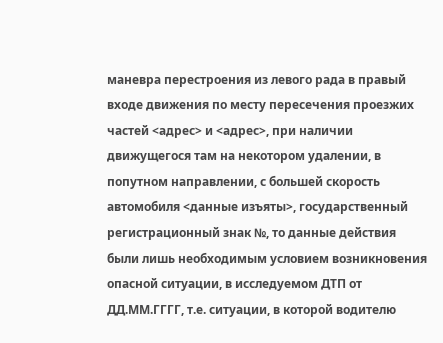маневра перестроения из левого рада в правый входе движения по месту пересечения проезжих частей <адрес> и <адрес>, при наличии движущегося там на некотором удалении, в попутном направлении, с большей скорость автомобиля <данные изъяты>, государственный регистрационный знак №, то данные действия были лишь необходимым условием возникновения опасной ситуации, в исследуемом ДТП от ДД.ММ.ГГГГ, т.е. ситуации, в которой водителю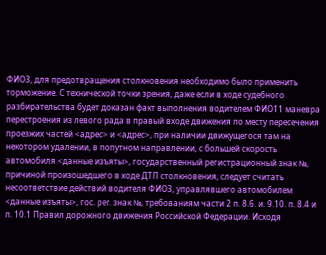ФИО3, для предотвращения столкновения необходимо было применить торможение. С технической точки зрения, даже если в ходе судебного разбирательства будет доказан факт выполнения водителем ФИО11 маневра перестроения из левого рада в правый входе движения по месту пересечения проезжих частей <адрес> и <адрес>, при наличии движущегося там на некотором удалении, в попутном направлении, с большей скорость автомобиля <данные изъяты>, государственный регистрационный знак №, причиной произошедшего в ходе ДТП столкновения, следует считать несоответствие действий водителя ФИО3, управлявшего автомобилем <данные изъяты>, гос. per. знак №, требованиям части 2 п. 8.6. и. 9.10. п. 8.4 и п. 10.1 Правил дорожного движения Российской Федерации. Исходя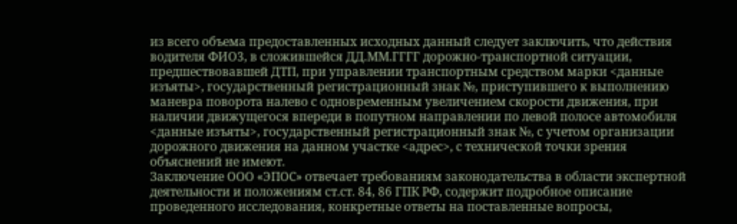из всего объема предоставленных исходных данный следует заключить, что действия водителя ФИО3, в сложившейся ДД.ММ.ГГГГ дорожно-транспортной ситуации, предшествовавшей ДТП, при управлении транспортным средством марки <данные изъяты>, государственный регистрационный знак №, приступившего к выполнению маневра поворота налево с одновременным увеличением скорости движения, при наличии движущегося впереди в попутном направлении по левой полосе автомобиля <данные изъяты>, государственный регистрационный знак №, с учетом организации дорожного движения на данном участке <адрес>, с технической точки зрения объяснений не имеют.
Заключение ООО «ЭПОС» отвечает требованиям законодательства в области экспертной деятельности и положениям ст.ст. 84, 86 ГПК РФ, содержит подробное описание проведенного исследования, конкретные ответы на поставленные вопросы,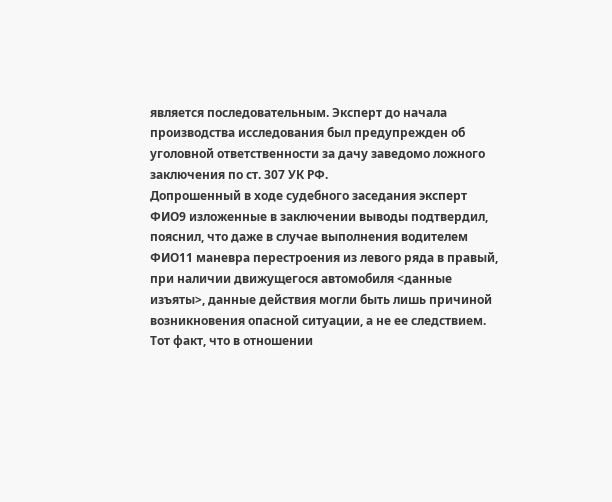является последовательным. Эксперт до начала производства исследования был предупрежден об уголовной ответственности за дачу заведомо ложного заключения по ст. 307 УК РФ.
Допрошенный в ходе судебного заседания эксперт ФИО9 изложенные в заключении выводы подтвердил, пояснил, что даже в случае выполнения водителем ФИО11 маневра перестроения из левого ряда в правый, при наличии движущегося автомобиля <данные изъяты>, данные действия могли быть лишь причиной возникновения опасной ситуации, а не ее следствием. Тот факт, что в отношении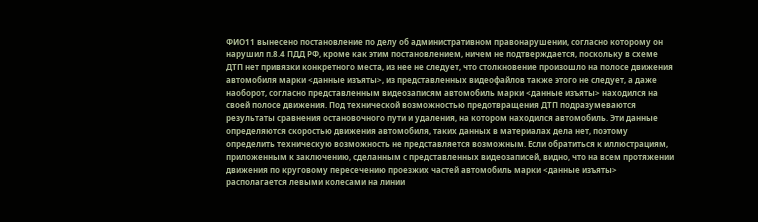ФИО11 вынесено постановление по делу об административном правонарушении, согласно которому он нарушил п.8.4 ПДД РФ, кроме как этим постановлением, ничем не подтверждается, поскольку в схеме ДТП нет привязки конкретного места, из нее не следует, что столкновение произошло на полосе движения автомобиля марки <данные изъяты>, из представленных видеофайлов также этого не следует, а даже наоборот, согласно представленным видеозаписям автомобиль марки <данные изъяты> находился на своей полосе движения. Под технической возможностью предотвращения ДТП подразумеваются результаты сравнения остановочного пути и удаления, на котором находился автомобиль. Эти данные определяются скоростью движения автомобиля, таких данных в материалах дела нет, поэтому определить техническую возможность не представляется возможным. Если обратиться к иллюстрациям, приложенным к заключению, сделанным с представленных видеозаписей, видно, что на всем протяжении движения по круговому пересечению проезжих частей автомобиль марки <данные изъяты> располагается левыми колесами на линии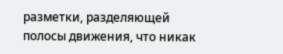разметки, разделяющей полосы движения, что никак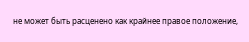не может быть расценено как крайнее правое положение,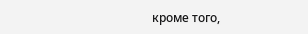кроме того,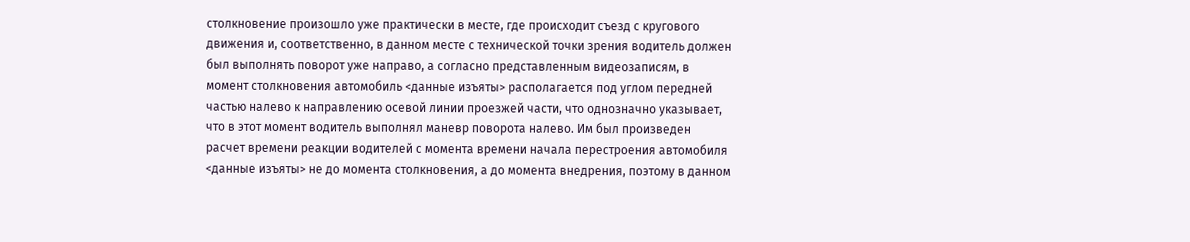столкновение произошло уже практически в месте, где происходит съезд с кругового движения и, соответственно, в данном месте с технической точки зрения водитель должен был выполнять поворот уже направо, а согласно представленным видеозаписям, в момент столкновения автомобиль <данные изъяты> располагается под углом передней частью налево к направлению осевой линии проезжей части, что однозначно указывает, что в этот момент водитель выполнял маневр поворота налево. Им был произведен расчет времени реакции водителей с момента времени начала перестроения автомобиля <данные изъяты> не до момента столкновения, а до момента внедрения, поэтому в данном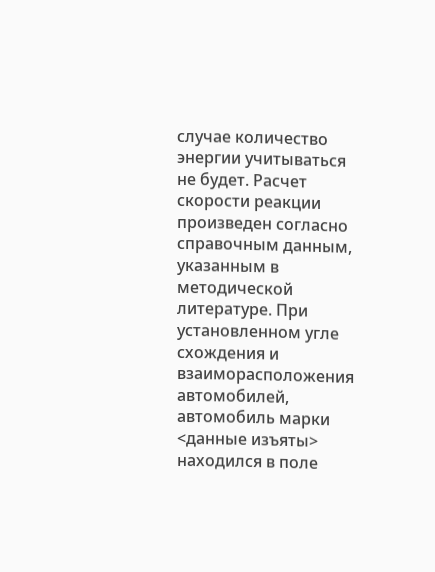случае количество энергии учитываться не будет. Расчет скорости реакции произведен согласно справочным данным, указанным в методической литературе. При установленном угле схождения и взаиморасположения автомобилей, автомобиль марки <данные изъяты> находился в поле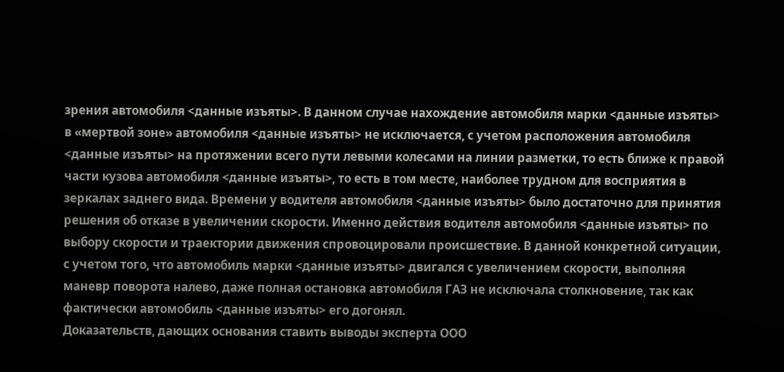зрения автомобиля <данные изъяты>. В данном случае нахождение автомобиля марки <данные изъяты> в «мертвой зоне» автомобиля <данные изъяты> не исключается, с учетом расположения автомобиля <данные изъяты> на протяжении всего пути левыми колесами на линии разметки, то есть ближе к правой части кузова автомобиля <данные изъяты>, то есть в том месте, наиболее трудном для восприятия в зеркалах заднего вида. Времени у водителя автомобиля <данные изъяты> было достаточно для принятия решения об отказе в увеличении скорости. Именно действия водителя автомобиля <данные изъяты> по выбору скорости и траектории движения спровоцировали происшествие. В данной конкретной ситуации, с учетом того, что автомобиль марки <данные изъяты> двигался с увеличением скорости, выполняя маневр поворота налево, даже полная остановка автомобиля ГАЗ не исключала столкновение, так как фактически автомобиль <данные изъяты> его догонял.
Доказательств, дающих основания ставить выводы эксперта ООО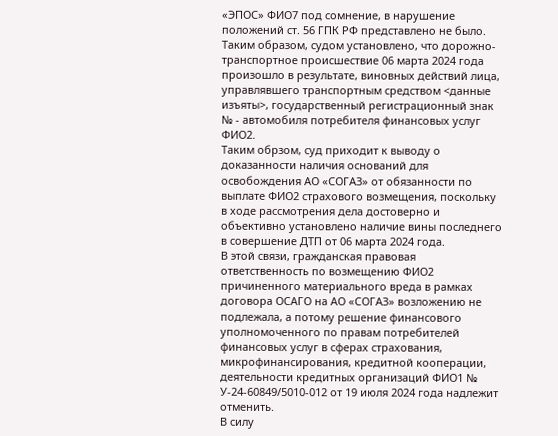«ЭПОС» ФИО7 под сомнение, в нарушение положений ст. 56 ГПК РФ представлено не было.
Таким образом, судом установлено, что дорожно-транспортное происшествие 06 марта 2024 года произошло в результате, виновных действий лица, управлявшего транспортным средством <данные изъяты>, государственный регистрационный знак № - автомобиля потребителя финансовых услуг ФИО2.
Таким обрзом, суд приходит к выводу о доказанности наличия оснований для освобождения АО «СОГАЗ» от обязанности по выплате ФИО2 страхового возмещения, поскольку в ходе рассмотрения дела достоверно и объективно установлено наличие вины последнего в совершение ДТП от 06 марта 2024 года.
В этой связи, гражданская правовая ответственность по возмещению ФИО2 причиненного материального вреда в рамках договора ОСАГО на АО «СОГАЗ» возложению не подлежала, а потому решение финансового уполномоченного по правам потребителей финансовых услуг в сферах страхования, микрофинансирования, кредитной кооперации, деятельности кредитных организаций ФИО1 № У-24-60849/5010-012 от 19 июля 2024 года надлежит отменить.
В силу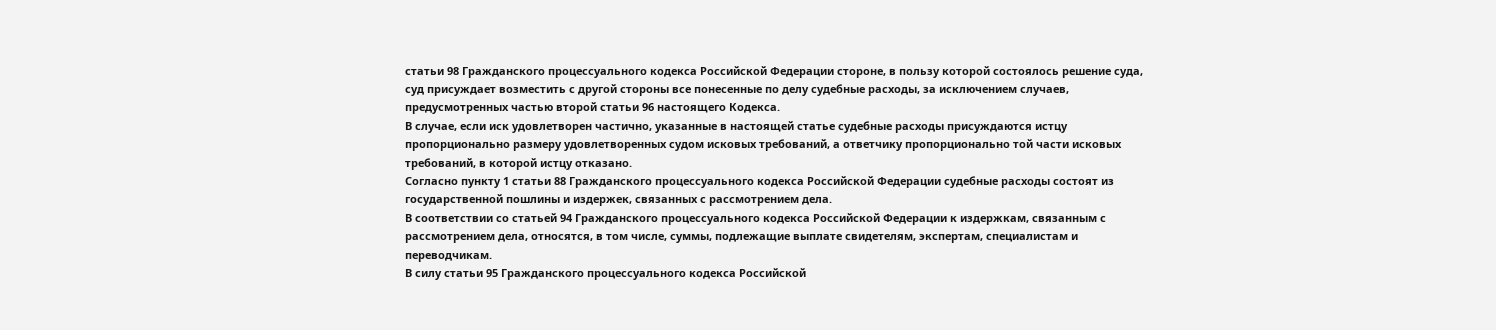статьи 98 Гражданского процессуального кодекса Российской Федерации стороне, в пользу которой состоялось решение суда, суд присуждает возместить с другой стороны все понесенные по делу судебные расходы, за исключением случаев, предусмотренных частью второй статьи 96 настоящего Кодекса.
В случае, если иск удовлетворен частично, указанные в настоящей статье судебные расходы присуждаются истцу пропорционально размеру удовлетворенных судом исковых требований, а ответчику пропорционально той части исковых требований, в которой истцу отказано.
Согласно пункту 1 статьи 88 Гражданского процессуального кодекса Российской Федерации судебные расходы состоят из государственной пошлины и издержек, связанных с рассмотрением дела.
В соответствии со статьей 94 Гражданского процессуального кодекса Российской Федерации к издержкам, связанным с рассмотрением дела, относятся, в том числе, суммы, подлежащие выплате свидетелям, экспертам, специалистам и переводчикам.
В силу статьи 95 Гражданского процессуального кодекса Российской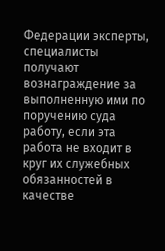Федерации эксперты, специалисты получают вознаграждение за выполненную ими по поручению суда работу, если эта работа не входит в круг их служебных обязанностей в качестве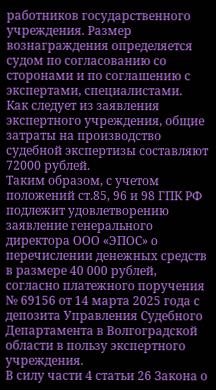работников государственного учреждения. Размер вознаграждения определяется судом по согласованию со сторонами и по соглашению с экспертами, специалистами.
Как следует из заявления экспертного учреждения, общие затраты на производство судебной экспертизы составляют 72000 рублей.
Таким образом, с учетом положений ст.85, 96 и 98 ГПК РФ подлежит удовлетворению заявление генерального директора ООО «ЭПОС» о перечислении денежных средств в размере 40 000 рублей, согласно платежного поручения № 69156 от 14 марта 2025 года с депозита Управления Судебного Департамента в Волгоградской области в пользу экспертного учреждения.
В силу части 4 статьи 26 Закона о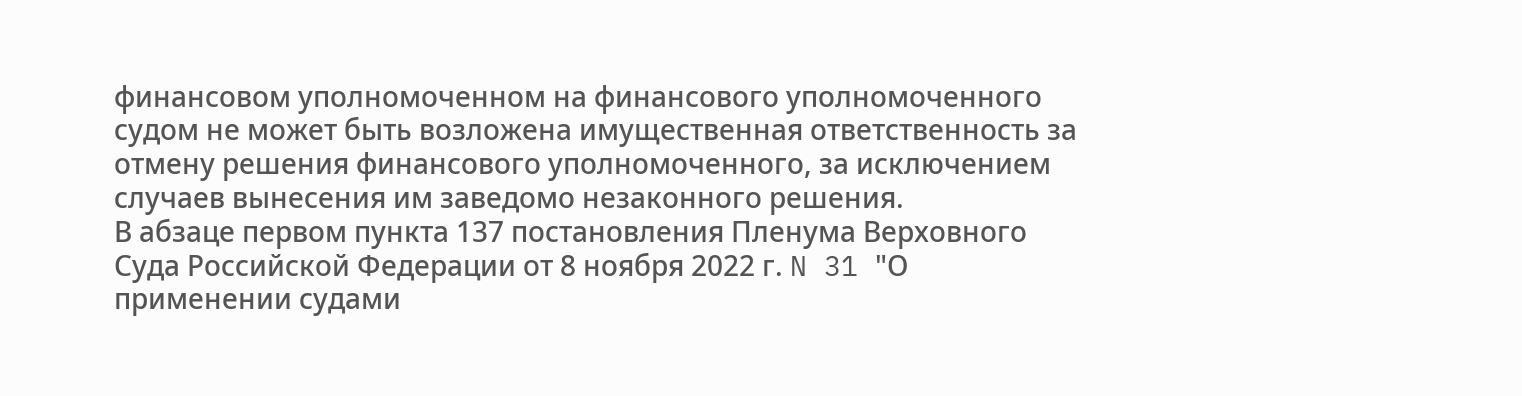финансовом уполномоченном на финансового уполномоченного судом не может быть возложена имущественная ответственность за отмену решения финансового уполномоченного, за исключением случаев вынесения им заведомо незаконного решения.
В абзаце первом пункта 137 постановления Пленума Верховного Суда Российской Федерации от 8 ноября 2022 г. N 31 "О применении судами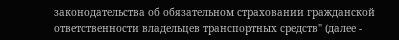законодательства об обязательном страховании гражданской ответственности владельцев транспортных средств" (далее -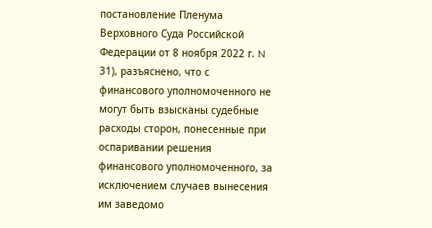постановление Пленума Верховного Суда Российской Федерации от 8 ноября 2022 г. N 31), разъяснено, что с финансового уполномоченного не могут быть взысканы судебные расходы сторон, понесенные при оспаривании решения финансового уполномоченного, за исключением случаев вынесения им заведомо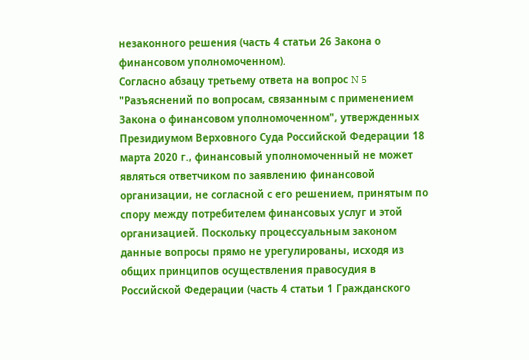незаконного решения (часть 4 статьи 26 Закона о финансовом уполномоченном).
Согласно абзацу третьему ответа на вопрос N 5 "Разъяснений по вопросам, связанным с применением Закона о финансовом уполномоченном", утвержденных Президиумом Верховного Суда Российской Федерации 18 марта 2020 г., финансовый уполномоченный не может являться ответчиком по заявлению финансовой организации, не согласной с его решением, принятым по спору между потребителем финансовых услуг и этой организацией. Поскольку процессуальным законом данные вопросы прямо не урегулированы, исходя из общих принципов осуществления правосудия в Российской Федерации (часть 4 статьи 1 Гражданского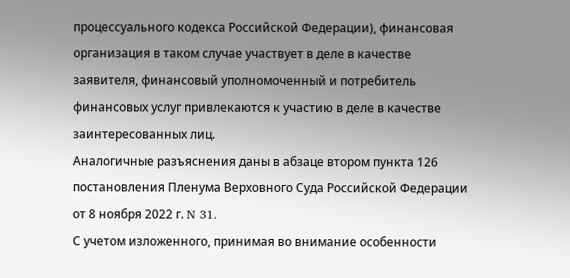процессуального кодекса Российской Федерации), финансовая организация в таком случае участвует в деле в качестве заявителя, финансовый уполномоченный и потребитель финансовых услуг привлекаются к участию в деле в качестве заинтересованных лиц.
Аналогичные разъяснения даны в абзаце втором пункта 126 постановления Пленума Верховного Суда Российской Федерации от 8 ноября 2022 г. N 31.
С учетом изложенного, принимая во внимание особенности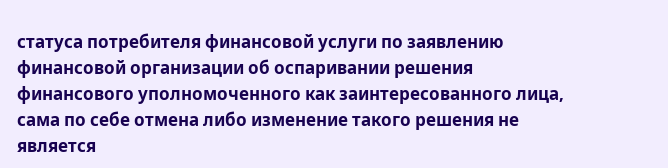статуса потребителя финансовой услуги по заявлению финансовой организации об оспаривании решения финансового уполномоченного как заинтересованного лица, сама по себе отмена либо изменение такого решения не является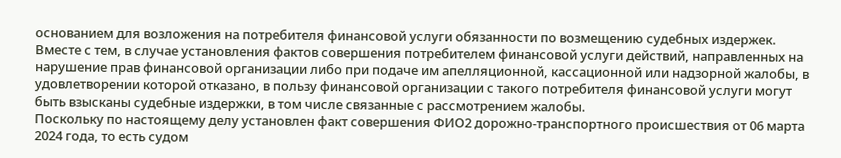основанием для возложения на потребителя финансовой услуги обязанности по возмещению судебных издержек.
Вместе с тем, в случае установления фактов совершения потребителем финансовой услуги действий, направленных на нарушение прав финансовой организации либо при подаче им апелляционной, кассационной или надзорной жалобы, в удовлетворении которой отказано, в пользу финансовой организации с такого потребителя финансовой услуги могут быть взысканы судебные издержки, в том числе связанные с рассмотрением жалобы.
Поскольку по настоящему делу установлен факт совершения ФИО2 дорожно-транспортного происшествия от 06 марта 2024 года, то есть судом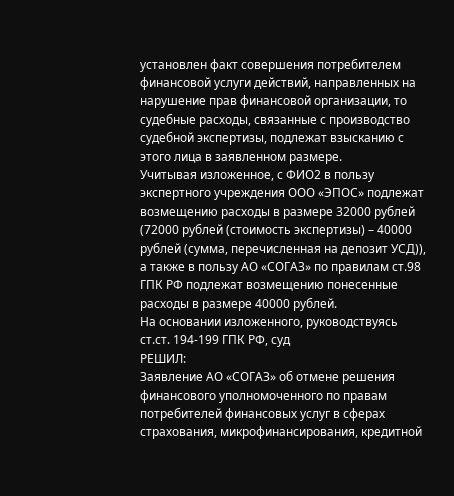установлен факт совершения потребителем финансовой услуги действий, направленных на нарушение прав финансовой организации, то судебные расходы, связанные с производство судебной экспертизы, подлежат взысканию с этого лица в заявленном размере.
Учитывая изложенное, с ФИО2 в пользу экспертного учреждения ООО «ЭПОС» подлежат возмещению расходы в размере 32000 рублей (72000 рублей (стоимость экспертизы) – 40000 рублей (сумма, перечисленная на депозит УСД)), а также в пользу АО «СОГАЗ» по правилам ст.98 ГПК РФ подлежат возмещению понесенные расходы в размере 40000 рублей.
На основании изложенного, руководствуясь ст.ст. 194-199 ГПК РФ, суд
РЕШИЛ:
Заявление АО «СОГАЗ» об отмене решения финансового уполномоченного по правам потребителей финансовых услуг в сферах страхования, микрофинансирования, кредитной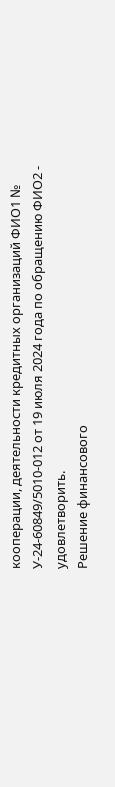кооперации, деятельности кредитных организаций ФИО1 № У-24-60849/5010-012 от 19 июля 2024 года по обращению ФИО2 - удовлетворить.
Решение финансового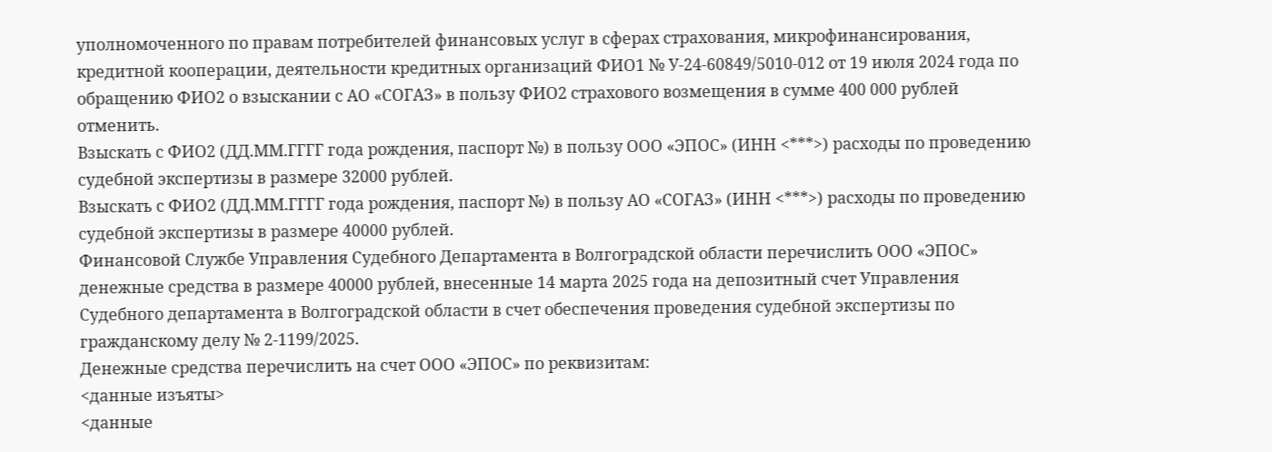уполномоченного по правам потребителей финансовых услуг в сферах страхования, микрофинансирования, кредитной кооперации, деятельности кредитных организаций ФИО1 № У-24-60849/5010-012 от 19 июля 2024 года по обращению ФИО2 о взыскании с АО «СОГАЗ» в пользу ФИО2 страхового возмещения в сумме 400 000 рублей отменить.
Взыскать с ФИО2 (ДД.ММ.ГГГГ года рождения, паспорт №) в пользу ООО «ЭПОС» (ИНН <***>) расходы по проведению судебной экспертизы в размере 32000 рублей.
Взыскать с ФИО2 (ДД.ММ.ГГГГ года рождения, паспорт №) в пользу АО «СОГАЗ» (ИНН <***>) расходы по проведению судебной экспертизы в размере 40000 рублей.
Финансовой Службе Управления Судебного Департамента в Волгоградской области перечислить ООО «ЭПОС» денежные средства в размере 40000 рублей, внесенные 14 марта 2025 года на депозитный счет Управления Судебного департамента в Волгоградской области в счет обеспечения проведения судебной экспертизы по гражданскому делу № 2-1199/2025.
Денежные средства перечислить на счет ООО «ЭПОС» по реквизитам:
<данные изъяты>
<данные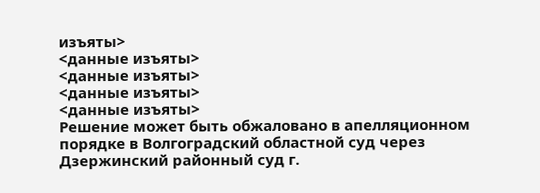изъяты>
<данные изъяты>
<данные изъяты>
<данные изъяты>
<данные изъяты>
Решение может быть обжаловано в апелляционном порядке в Волгоградский областной суд через Дзержинский районный суд г.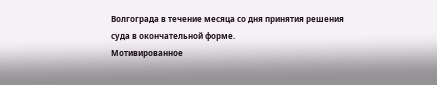Волгограда в течение месяца со дня принятия решения суда в окончательной форме.
Мотивированное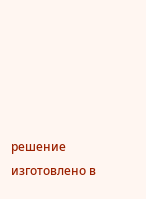решение изготовлено в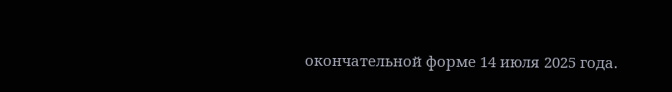окончательной форме 14 июля 2025 года.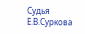Судья Е.В.Суркова